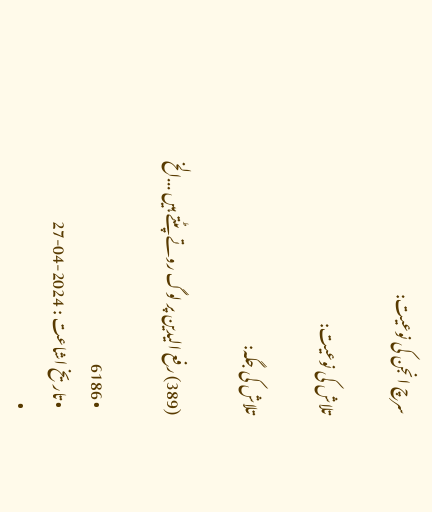سرچ انجن کی نوعیت:

تلاش کی نوعیت:

تلاش کی جگہ:

(389) رفع الیدین پر لوگ روتے پٹتے ہیں ...الخ

  • 6186
  • تاریخ اشاعت : 2024-04-27
  •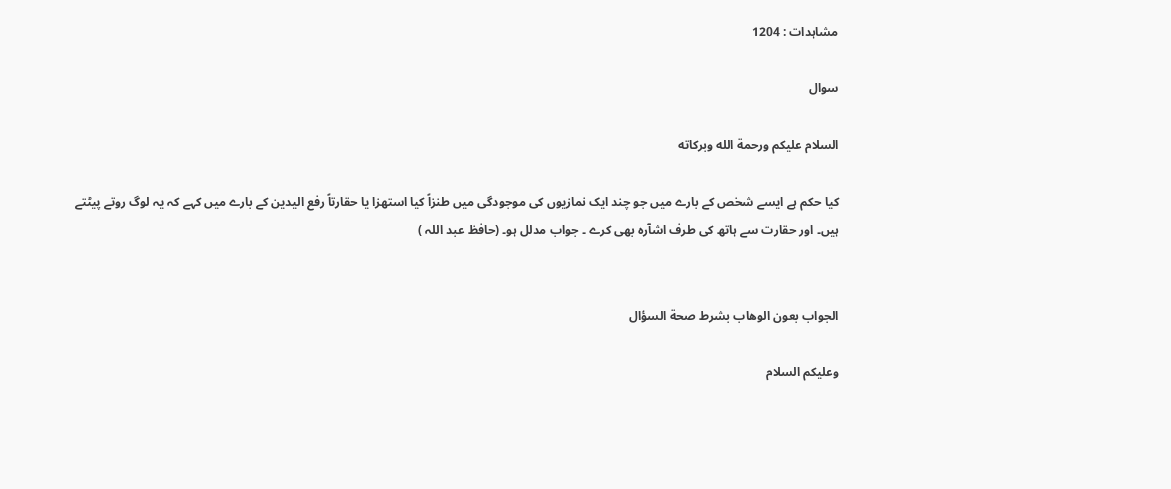مشاہدات : 1204

سوال

السلام عليكم ورحمة الله وبركاته

کیا حکم ہے ایسے شخص کے بارے میں جو چند ایک نمازیوں کی موجودگی میں طنزاً کیا استھزا یا حقارتاً رفع الیدین کے بارے میں کہے کہ یہ لوگ روتے پیٹتے ہیں۔ اور حقارت سے ہاتھ کی طرف اشآرہ بھی کرے ۔ جواب مدلل ہو۔ (حافظ عبد اللہ )


الجواب بعون الوهاب بشرط صحة السؤال

وعلیکم السلام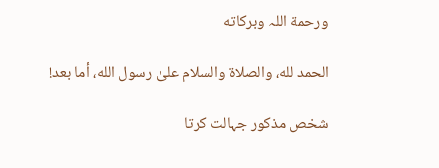ورحمة اللہ وبرکاته

الحمد لله، والصلاة والسلام علىٰ رسول الله، أما بعد!

شخص مذکور جہالت کرتا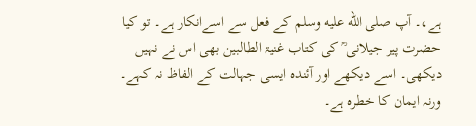ہے،۔ آپ صلى الله عليه وسلم کے فعل سے اسےانکار ہے۔ تو کیا حضرت پیر جیلانی ؒ کی کتاب غنیۃ الطالبین بھی اس نے نہیں دیکھی۔ اسے دیکھے اور آئندہ ایسی جہالت کے الفاظ نہ کہے۔ ورنہ ایمان کا خطرہ ہے۔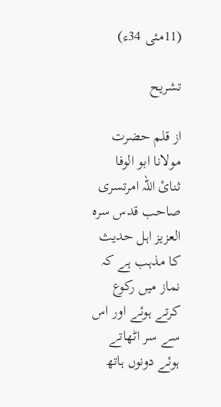(11مئی 34ء)

تشریح

از قلم حضرت مولانا ابو الوفا ثنائ اللہ امرتسری صاحب قدس سرہ العزیز اہل حدیث کا مذہب ہے کہ نماز میں رکوع  کرتے ہوئے اور اس سے سر اٹھاتے ہوئے دونوں ہاتھ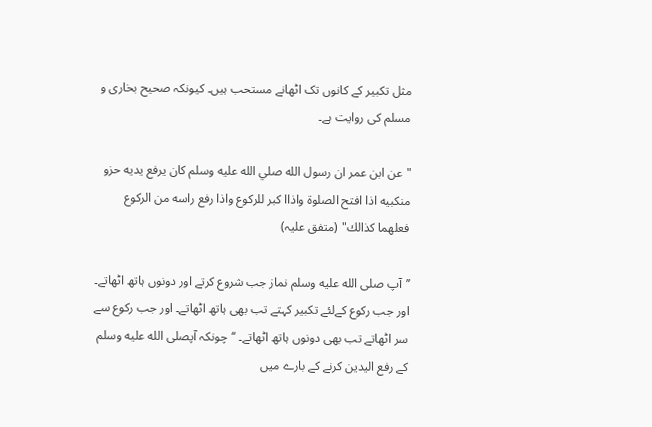مثل تکبیر کے کانوں تک اٹھانے مستحب ہیں۔ کیونکہ صحیح بخاری و مسلم کی روایت ہے۔

"عن ابن عمر ان رسول الله صلي الله عليه وسلم كان يرفع يديه حزو منكبيه اذا افتح الصلوة واذاا كبر للركوع واذا رفع راسه من الركوع فعلهما كذالك" (متفق علیہ)

’’آپ صلى الله عليه وسلم نماز جب شروع کرتے اور دونوں ہاتھ اٹھاتے۔ اور جب رکوع کےلئے تکبیر کہتے تب بھی ہاتھ اٹھاتے۔ اور جب رکوع سے سر اٹھاتے تب بھی دونوں ہاتھ اٹھاتے۔ ‘‘چونکہ آپصلى الله عليه وسلم کے رفع الیدین کرنے کے بارے میں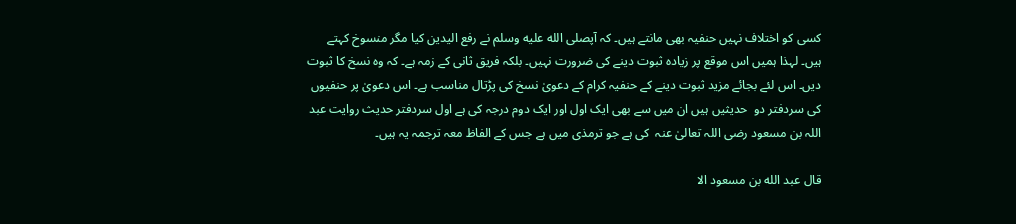کسی کو اختلاف نہیں حنفیہ بھی مانتے ہیں۔ کہ آپصلى الله عليه وسلم نے رفع الیدین کیا مگر منسوخ کہتے ہیں۔ لہذا ہمیں اس موقع پر زیادہ ثبوت دینے کی ضرورت نہیں۔ بلکہ فریق ثانی کے زمہ ہے۔ کہ وہ نسخ کا ثبوت دیں۔ اس لئے بجائے مزید ثبوت دینے کے حنفیہ کرام کے دعویٰ نسخ کی پڑتال مناسب ہے۔ اس دعویٰ پر حنفیوں کی سردفتر دو  حدیثیں ہیں ان میں سے بھی ایک اول اور ایک دوم درجہ کی ہے اول سردفتر حدیث روایت عبد اللہ بن مسعود رضی اللہ تعالیٰ عنہ  کی ہے جو ترمذی میں ہے جس کے الفاظ معہ ترجمہ یہ ہیں۔

قال عبد الله بن مسعود الا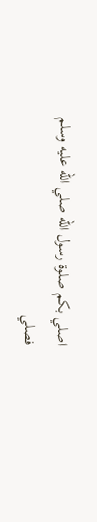اصلي بكم صلوة رسول الله صلي الله عليه وسلم فصلي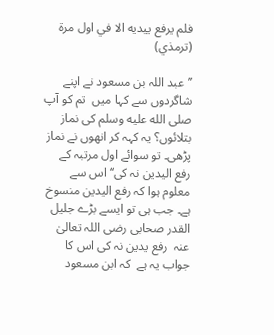فلم يرفع ييديه الا في اول مرة  (ترمذي)

’’عبد اللہ بن مسعود نے اپنے شاگردوں سے کہا میں  تم کو آپ صلى الله عليه وسلم کی نماز بتلائوں؟ یہ کہہ کر انھوں نے نماز پڑھی۔ تو سوائے اول مرتبہ کے رفع الیدین نہ کی‘‘اس سے معلوم ہوا کہ رفع الیدین منسوخ ہے۔ جب ہی تو ایسے بڑے جلیل القدر صحابی رضی اللہ تعالیٰ عنہ  رفع یدین نہ کی اس کا جواب یہ ہے  کہ ابن مسعود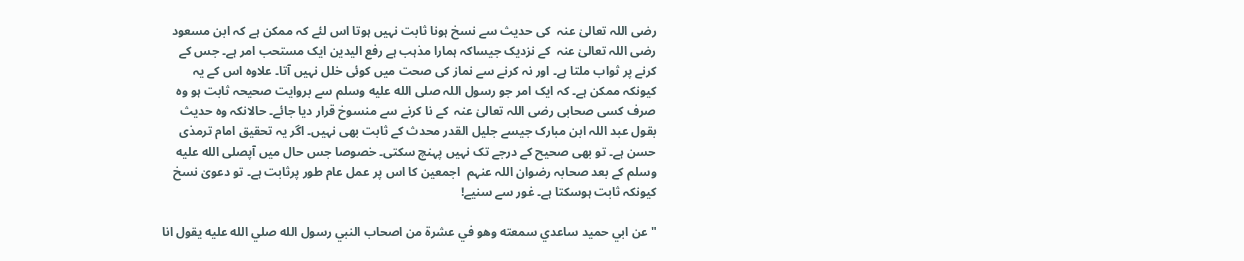رضی اللہ تعالیٰ عنہ  کی حدیث سے نسخ ہونا ثابت نہیں ہوتا اس لئے کہ ممکن ہے کہ ابن مسعود رضی اللہ تعالیٰ عنہ  کے نزدیک جیساکہ ہمارا مذہب ہے رفع الیدین ایک مستحب امر ہے۔ جس کے کرنے پر ثواب ملتا ہے۔ اور نہ کرنے سے نماز کی صحت میں کوئی خلل نہیں آتا۔ علاوہ اس کے یہ کیونکہ ممکن ہے۔ کہ ایک امر جو رسول اللہ صلى الله عليه وسلم سے بروایت صحیحہ ثابت ہو وہ صرف کسی صحابی رضی اللہ تعالیٰ عنہ  کے نا کرنے سے منسوخ قرار دیا جائے۔ حالانکہ وہ حدیث بقول عبد اللہ ابن مبارک جیسے جلیل القدر محدث کے ثابت بھی نہیں۔ اگر یہ تحقیق امام ترمذی حسن ہے۔ تو بھی صحیح کے درجے تک نہیں پہنچ سکتی۔ خصوصا جس حال میں آپصلى الله عليه وسلم کے بعد صحابہ رضوان اللہ عنہم  اجمعین کا اس پر عمل عام طور پرثابت ہے۔ تو دعویٰ نسخ کیونکہ ثابت ہوسکتا ہے۔ غور سے سنیے!

"عن ابي حميد ساعدي سمعته وهو في عشرة من اصحاب النبي رسول الله صلي الله عليه يقول انا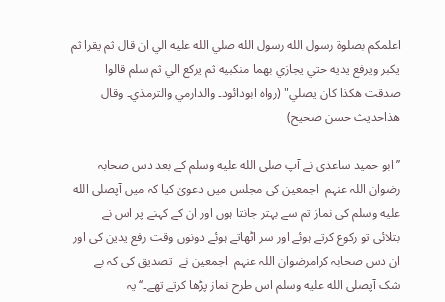اعلمكم بصلوة رسول الله رسول الله صلي الله عليه الي ان قال ثم يقرا ثم يكبر ويرفع يديه حتي يجازي بهما منكبيه ثم يركع الي ثم سلم قالوا صدقت هكذا كان يصلي" (رواہ ابودائود۔ والدارمي والترمذي۔ وقال  ھذاحدیث حسن صحیح)

’’ابو حمید ساعدی نے آپ صلى الله عليه وسلم کے بعد دس صحابہ رضوان اللہ عنہم  اجمعین کی مجلس میں دعویٰ کیا کہ میں آپصلى الله عليه وسلم کی نماز تم سے بہتر جانتا ہوں اور ان کے کہنے پر اس نے  بتلائی تو رکوع کرتے ہوئے اور سر اٹھاتے ہوئے دونوں وقت رفع یدین کی اور ان دس صحابہ کرامرضوان اللہ عنہم  اجمعین نے  تصدیق کی کہ بے شک آپصلى الله عليه وسلم اس طرح نماز پڑھا کرتے تھے۔‘‘ یہ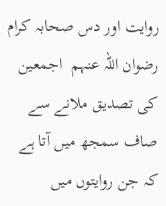روایت اور دس صحابہ کرام رضوان اللہ عنہم  اجمعین کی تصدیق ملانے سے صاف سمجھ میں آتا ہے کہ جن روایتوں میں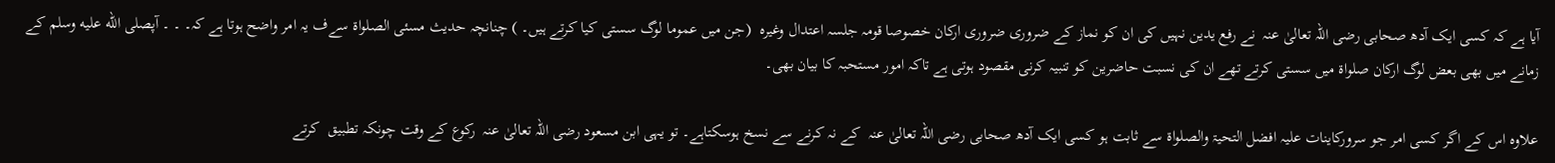آیا ہے کہ کسی ایک آدھ صحابی رضی اللہ تعالیٰ عنہ  نے رفع یدین نہیں کی ان کو نماز کے ضروری ضروری ارکان خصوصا قومہ جلسہ اعتدال وغیرہ  (جن میں عموما لوگ سستی کیا کرتے ہیں۔ ) چنانچہ حدیث مسئی الصلواۃ سےف یہ امر واضح ہوتا ہے کہ۔ ۔ ۔ آپصلى الله عليه وسلم کے زمانے میں بھی بعض لوگ ارکان صلواۃ میں سستی کرتے تھے ان کی نسبت حاضرین کو تنبیہ کرنی مقصود ہوتی ہے تاکہ امور مستحبہ کا بیان بھی۔

علاوہ اس کے اگر کسی امر جو سرورکاینات علیہ افضل التحیۃ والصلواۃ سے ثابت ہو کسی ایک آدھ صحابی رضی اللہ تعالیٰ عنہ  کے نہ کرنے سے نسخ ہوسکتاہے۔ تو یہی ابن مسعود رضی اللہ تعالیٰ عنہ  رکوع کے وقت چونکہ تطبیق  کرتے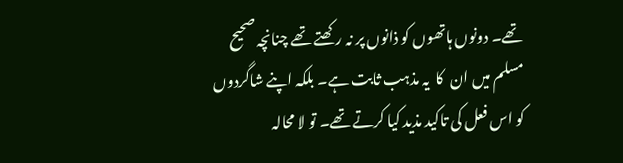تھے۔ دونوں ہاتھوں کو ذانوں پر نہ رکھتے تھے چنانچہ صحیح مسلم میں ان  کا  یہ مذہب ثابت ہے۔ بلکہ اپنے شاگردوں کو اس فعل کی تاکید مذید کیا کرتے تھے۔ تو لا محالہ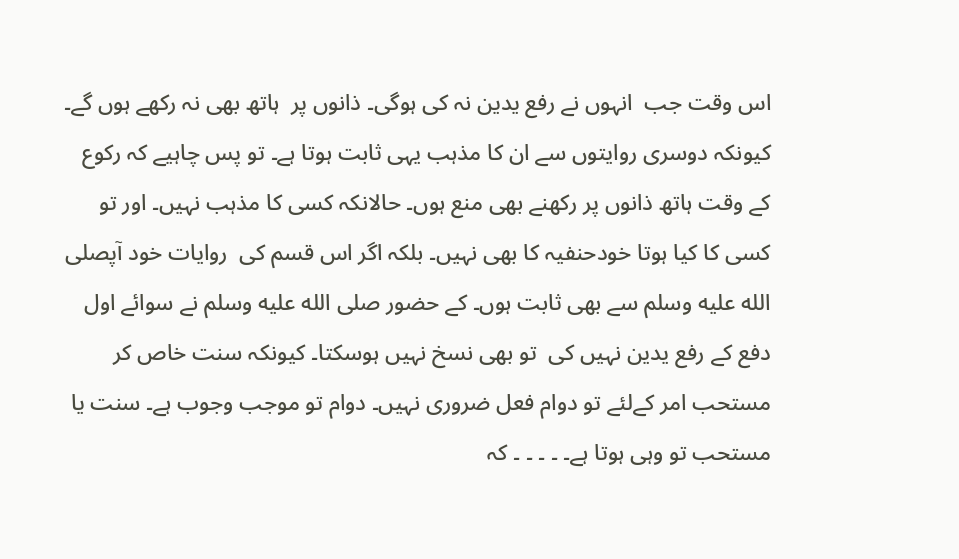اس وقت جب  انہوں نے رفع یدین نہ کی ہوگی۔ ذانوں پر  ہاتھ بھی نہ رکھے ہوں گے۔ کیونکہ دوسری روایتوں سے ان کا مذہب یہی ثابت ہوتا ہے۔ تو پس چاہیے کہ رکوع کے وقت ہاتھ ذانوں پر رکھنے بھی منع ہوں۔ حالانکہ کسی کا مذہب نہیں۔ اور تو کسی کا کیا ہوتا خودحنفیہ کا بھی نہیں۔ بلکہ اگر اس قسم کی  روایات خود آپصلى الله عليه وسلم سے بھی ثابت ہوں۔ کے حضور صلى الله عليه وسلم نے سوائے اول دفع کے رفع یدین نہیں کی  تو بھی نسخ نہیں ہوسکتا۔ کیونکہ سنت خاص کر مستحب امر کےلئے تو دوام فعل ضروری نہیں۔ دوام تو موجب وجوب ہے۔ سنت یا مستحب تو وہی ہوتا ہے۔ ۔ ۔ ۔ ۔ کہ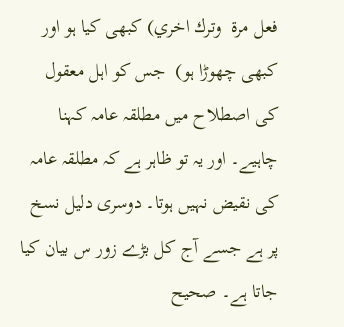فعل مرة  وترك اخري) کبھی کیا ہو اور کبھی چھوڑا ہو)  جس کو اہل معقول کی اصطلاح میں مطلقہ عامہ کہنا چاہیے۔ اور یہ تو ظاہر ہے کہ مطلقہ عامہ کی نقیض نہیں ہوتا۔ دوسری دلیل نسخ پر ہے جسے آج کل بڑے زور س بیان کیا جاتا ہے۔ صحیح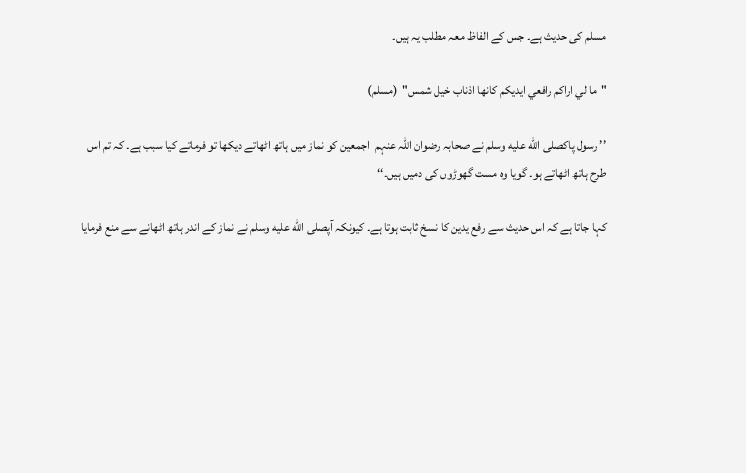مسلم کی حدیث ہے۔ جس کے الفاظ معہ مطلب یہ ہیں۔

"ما لي اراكم رافعي ايديكم كانها اذناب خيل شمس"  (مسلم)

’’ رسول پاکصلى الله عليه وسلم نے صحابہ رضوان اللہ عنہم  اجمعین کو نماز میں ہاتھ اٹھاتے دیکھا تو فرماتے کیا سبب ہے۔ کہ تم اس طرح ہاتھ اٹھاتے ہو۔ گویا وہ مست گھوڑوں کی دمیں ہیں۔‘‘

کہا جاتا ہے کہ اس حدیث سے رفع یدین کا نسخ ثابت ہوتا ہے۔ کیونکہ آپصلى الله عليه وسلم نے نماز کے اندر ہاتھ اٹھانے سے منع فرمایا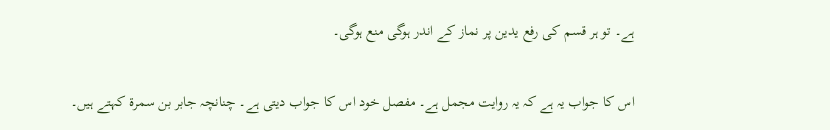ہے۔ تو ہر قسم کی رفع یدین پر نماز کے اندر ہوگی منع ہوگی۔

اس کا جواب یہ ہے کہ یہ روایت مجمل ہے۔ مفصل خود اس کا جواب دیتی ہے۔ چنانچہ جابر بن سمرۃ کہتے ہیں۔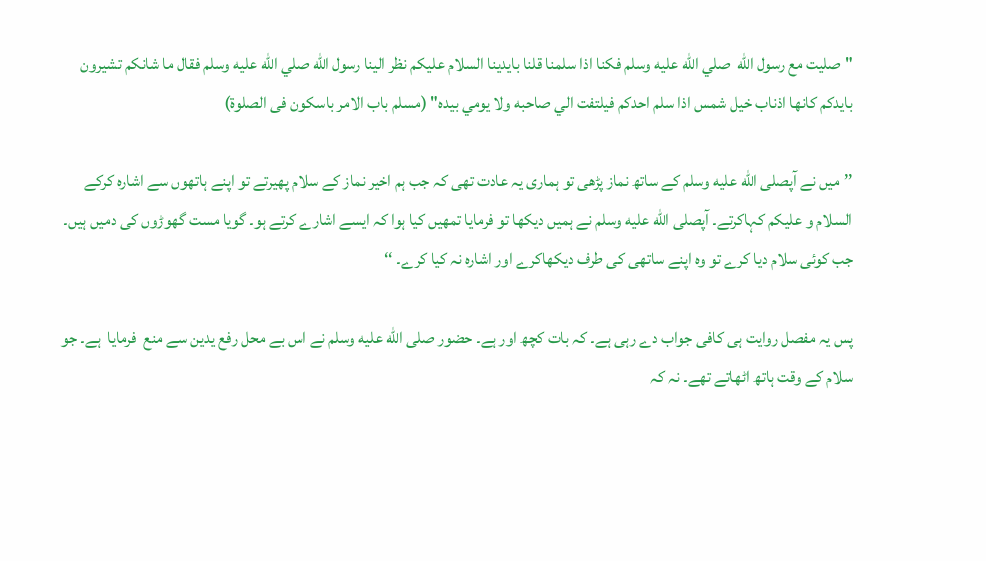"صليت مع رسول الله  صلي الله عليه وسلم فكنا اذا سلمنا قلنا بايدينا السلام عليكم نظر الينا رسول الله صلي الله عليه وسلم فقال ما شانكم تشيرون بايدكم كانها اذناب خيل شمس اذا سلم احدكم فيلتفت الي صاحبه ولا يومي بيده" (مسلم باب الامر باسکون فی الصلوۃ)

’’میں نے آپصلى الله عليه وسلم کے ساتھ نماز پڑھی تو ہماری یہ عادت تھی کہ جب ہم اخیر نماز کے سلام پھیرتے تو اپنے ہاتھوں سے اشارہ کرکے السلام و علیکم کہاکرتے۔ آپصلى الله عليه وسلم نے ہمیں دیکھا تو فرمایا تمھیں کیا ہوا کہ ایسے اشارے کرتے ہو۔ گویا مست گھوڑوں کی دمیں ہیں۔ جب کوئی سلام دیا کرے تو وہ اپنے ساتھی کی طرف دیکھاکرے اور اشارہ نہ کیا کرے۔ ‘‘

پس یہ مفصل روایت ہی کافی جواب دے رہی ہے۔ کہ بات کچھ اور ہے۔ حضور صلى الله عليه وسلم نے اس بے محل رفع یدین سے منع  فرمایا  ہے۔ جو سلام کے وقت ہاتھ اٹھاتے تھے۔ نہ کہ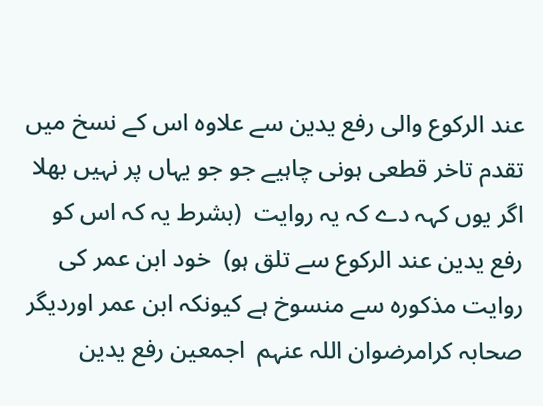عند الرکوع والی رفع یدین سے علاوہ اس کے نسخ میں تقدم تاخر قطعی ہونی چاہیے جو جو یہاں پر نہیں بھلا اگر یوں کہہ دے کہ یہ روایت  (بشرط یہ کہ اس کو رفع یدین عند الرکوع سے تلق ہو)  خود ابن عمر کی روایت مذکورہ سے منسوخ ہے کیونکہ ابن عمر اوردیگر صحابہ کرامرضوان اللہ عنہم  اجمعین رفع یدین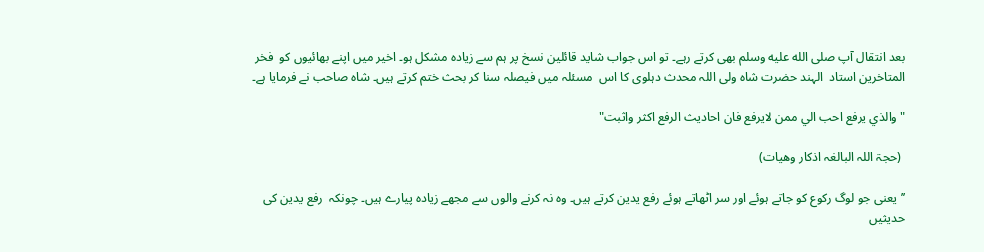بعد انتقال آپ صلى الله عليه وسلم بھی کرتے رہے۔ تو اس جواب شاید قائلین نسخ پر ہم سے زیادہ مشکل ہو۔ اخیر میں اپنے بھائیوں کو  فخر المتاخرین استاد  الہند حضرت شاہ ولی اللہ محدث دہلوی کا اس  مسئلہ میں فیصلہ سنا کر بحث ختم کرتے ہیں۔ شاہ صاحب نے فرمایا ہے۔

"والذي يرفع احب الي ممن لايرفع فان احاديث الرفع اكثر واثبت"

 (حجۃ اللہ البالغہ اذکار وھیات)

’’یعنی جو لوگ رکوع کو جاتے ہوئے اور سر اٹھاتے ہوئے رفع یدین کرتے ہیں۔ وہ نہ کرنے والوں سے مجھے زیادہ پیارے ہیں۔ چونکہ  رفع یدین کی حدیثیں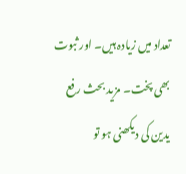تعداد میں زیادہ ہیں۔ اور ثبوت بھی پخت۔ مزید بحث رفع یدین کی دیکھنی ہو تو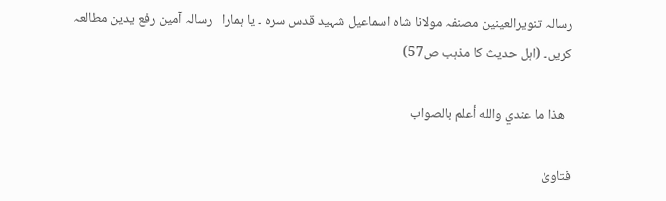رسالہ تنویرالعینین مصنفہ مولانا شاہ اسماعیل شہید قدس سرہ ۔ یا ہمارا   رسالہ آمین رفع یدین مطالعہ کریں۔ (اہل حدیث کا مذہب ص57)

  ھذا ما عندي والله أعلم بالصواب

فتاویٰ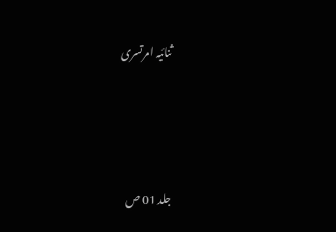ثنائیہ امرتسری





جلد 01 ص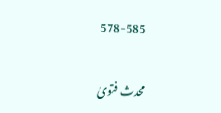578-585

محدث فتویٰ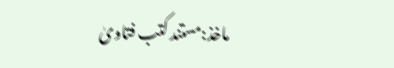ماخذ:مستند کتب فتاویٰ